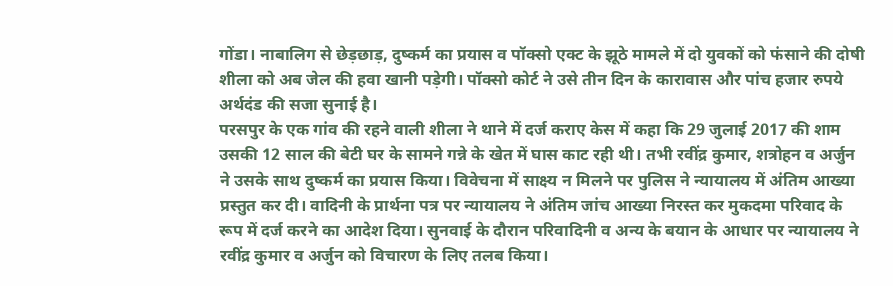गोंडा। नाबालिग से छेड़छाड़, दुष्कर्म का प्रयास व पॉक्सो एक्ट के झूठे मामले में दो युवकों को फंसाने की दोषी शीला को अब जेल की हवा खानी पड़ेगी। पॉक्सो कोर्ट ने उसे तीन दिन के कारावास और पांच हजार रुपये अर्थदंड की सजा सुनाई है।
परसपुर के एक गांव की रहने वाली शीला ने थाने में दर्ज कराए केस में कहा कि 29 जुलाई 2017 की शाम उसकी 12 साल की बेटी घर के सामने गन्ने के खेत में घास काट रही थी। तभी रवींद्र कुमार, शत्रोहन व अर्जुन ने उसके साथ दुष्कर्म का प्रयास किया। विवेचना में साक्ष्य न मिलने पर पुलिस ने न्यायालय में अंतिम आख्या प्रस्तुत कर दी। वादिनी के प्रार्थना पत्र पर न्यायालय ने अंतिम जांच आख्या निरस्त कर मुकदमा परिवाद के रूप में दर्ज करने का आदेश दिया। सुनवाई के दौरान परिवादिनी व अन्य के बयान के आधार पर न्यायालय ने रवींद्र कुमार व अर्जुन को विचारण के लिए तलब किया।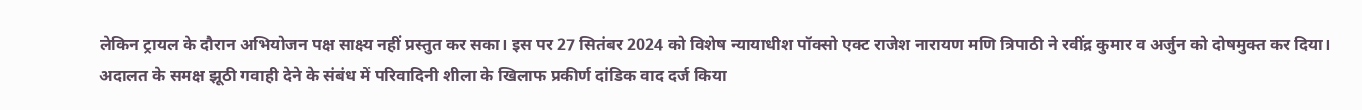लेकिन ट्रायल के दौरान अभियोजन पक्ष साक्ष्य नहीं प्रस्तुत कर सका। इस पर 27 सितंबर 2024 को विशेष न्यायाधीश पॉक्सो एक्ट राजेश नारायण मणि त्रिपाठी ने रवींद्र कुमार व अर्जुन को दोषमुक्त कर दिया। अदालत के समक्ष झूठी गवाही देने के संबंध में परिवादिनी शीला के खिलाफ प्रकीर्ण दांडिक वाद दर्ज किया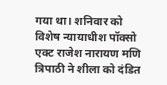गया था। शनिवार को विशेष न्यायाधीश पॉक्सो एक्ट राजेश नारायण मणि त्रिपाठी ने शीला को दंडित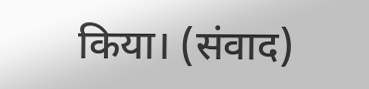किया। (संवाद)